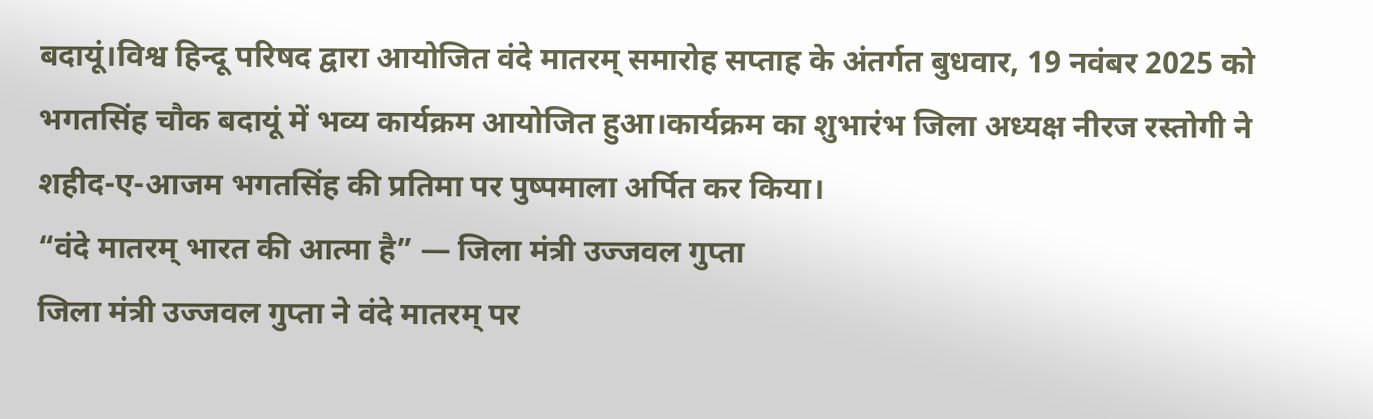बदायूं।विश्व हिन्दू परिषद द्वारा आयोजित वंदे मातरम् समारोह सप्ताह के अंतर्गत बुधवार, 19 नवंबर 2025 को भगतसिंह चौक बदायूं में भव्य कार्यक्रम आयोजित हुआ।कार्यक्रम का शुभारंभ जिला अध्यक्ष नीरज रस्तोगी ने शहीद-ए-आजम भगतसिंह की प्रतिमा पर पुष्पमाला अर्पित कर किया।
“वंदे मातरम् भारत की आत्मा है” — जिला मंत्री उज्जवल गुप्ता
जिला मंत्री उज्जवल गुप्ता ने वंदे मातरम् पर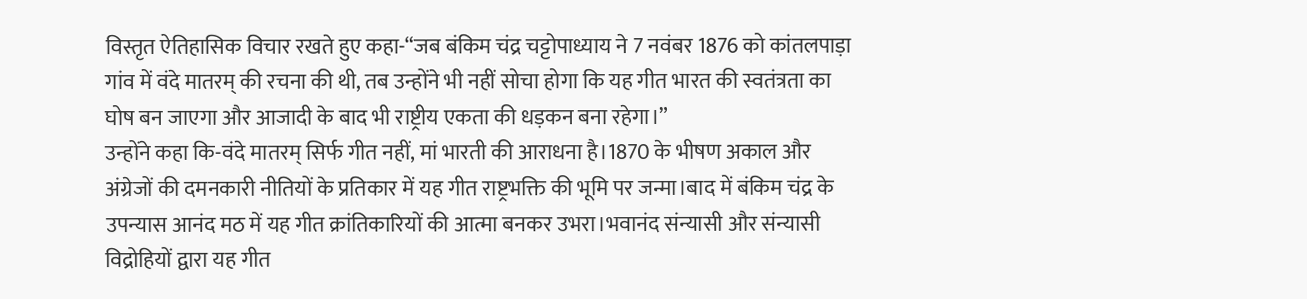विस्तृत ऐतिहासिक विचार रखते हुए कहा-“जब बंकिम चंद्र चट्टोपाध्याय ने 7 नवंबर 1876 को कांतलपाड़ा गांव में वंदे मातरम् की रचना की थी, तब उन्होंने भी नहीं सोचा होगा कि यह गीत भारत की स्वतंत्रता का घोष बन जाएगा और आजादी के बाद भी राष्ट्रीय एकता की धड़कन बना रहेगा।”
उन्होंने कहा कि-वंदे मातरम् सिर्फ गीत नहीं, मां भारती की आराधना है।1870 के भीषण अकाल और अंग्रेजों की दमनकारी नीतियों के प्रतिकार में यह गीत राष्ट्रभक्ति की भूमि पर जन्मा।बाद में बंकिम चंद्र के उपन्यास आनंद मठ में यह गीत क्रांतिकारियों की आत्मा बनकर उभरा।भवानंद संन्यासी और संन्यासी विद्रोहियों द्वारा यह गीत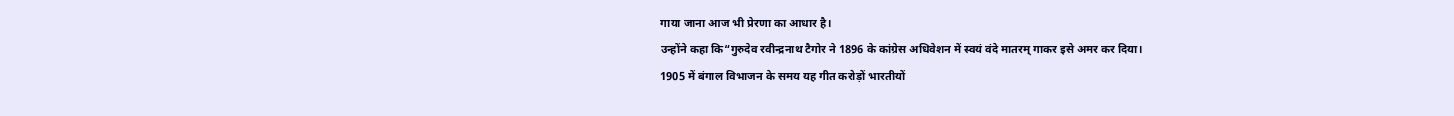गाया जाना आज भी प्रेरणा का आधार है।
उन्होंने कहा कि“गुरुदेव रवीन्द्रनाथ टैगोर ने 1896 के कांग्रेस अधिवेशन में स्वयं वंदे मातरम् गाकर इसे अमर कर दिया।
1905 में बंगाल विभाजन के समय यह गीत करोड़ों भारतीयों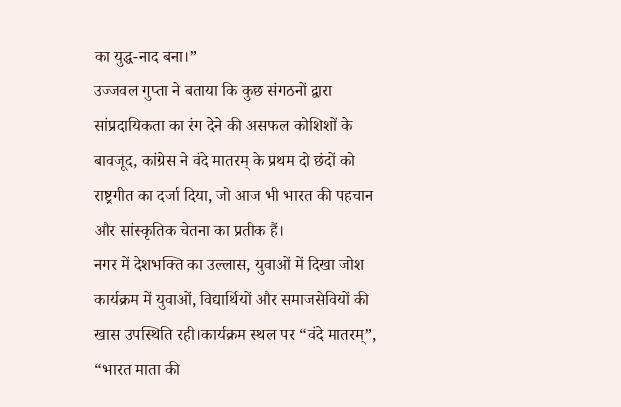का युद्ध-नाद बना।”
उज्जवल गुप्ता ने बताया कि कुछ संगठनों द्वारा सांप्रदायिकता का रंग देने की असफल कोशिशों के बावजूद, कांग्रेस ने वंदे मातरम् के प्रथम दो छंदों को राष्ट्रगीत का दर्जा दिया, जो आज भी भारत की पहचान और सांस्कृतिक चेतना का प्रतीक हैं।
नगर में देशभक्ति का उल्लास, युवाओं में दिखा जोश
कार्यक्रम में युवाओं, विद्यार्थियों और समाजसेवियों की खास उपस्थिति रही।कार्यक्रम स्थल पर “वंदे मातरम्”, “भारत माता की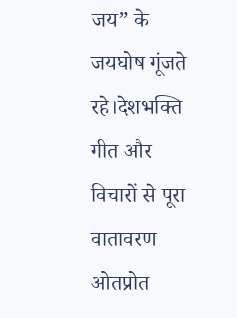जय” के जयघोष गूंजते रहे।देशभक्ति गीत और विचारों से पूरा वातावरण ओतप्रोत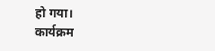हो गया।
कार्यक्रम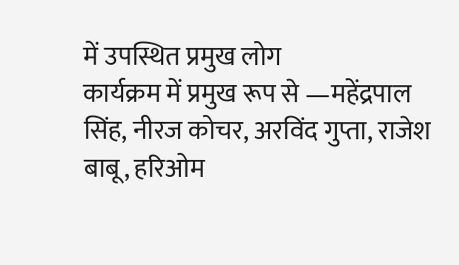में उपस्थित प्रमुख लोग
कार्यक्रम में प्रमुख रूप से —महेंद्रपाल सिंह, नीरज कोचर, अरविंद गुप्ता, राजेश बाबू, हरिओम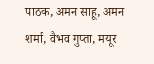पाठक, अमन साहू, अमन शर्मा, वैभव गुप्ता, मयूर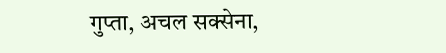गुप्ता, अचल सक्सेना,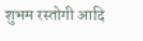शुभम रस्तोगी आदि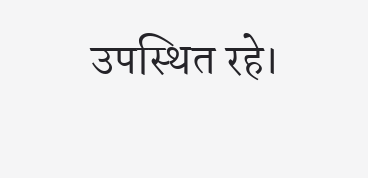उपस्थित रहे।